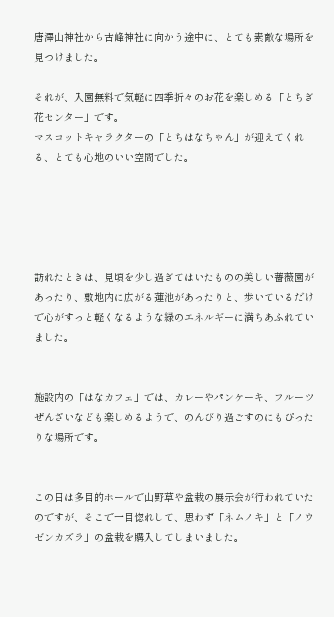唐澤山神社から古峰神社に向かう途中に、とても素敵な場所を見つけました。

それが、入園無料で気軽に四季折々のお花を楽しめる「とちぎ花センター」です。
マスコットキャラクターの「とちはなちゃん」が迎えてくれる、とても心地のいい空間でした。





訪れたときは、見頃を少し過ぎてはいたものの美しい薔薇園があったり、敷地内に広がる蓮池があったりと、歩いているだけで心がすっと軽くなるような緑のエネルギーに満ちあふれていました。


施設内の「はなカフェ」では、カレーやパンケーキ、フルーツぜんざいなども楽しめるようで、のんびり過ごすのにもぴったりな場所です。


この日は多目的ホールで山野草や盆栽の展示会が行われていたのですが、そこで一目惚れして、思わず「ネムノキ」と「ノウゼンカズラ」の盆栽を購入してしまいました。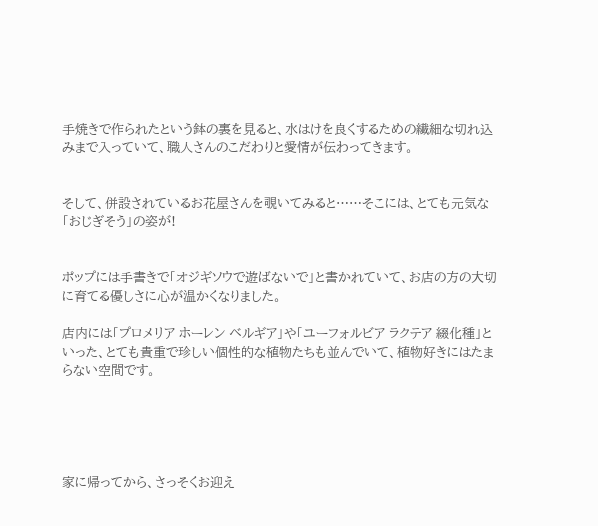手焼きで作られたという鉢の裏を見ると、水はけを良くするための繊細な切れ込みまで入っていて、職人さんのこだわりと愛情が伝わってきます。


そして、併設されているお花屋さんを覗いてみると……そこには、とても元気な「おじぎそう」の姿が!


ポップには手書きで「オジギソウで遊ばないで」と書かれていて、お店の方の大切に育てる優しさに心が温かくなりました。

店内には「プロメリア ホーレン ベルギア」や「ユーフォルビア ラクテア 綴化種」といった、とても貴重で珍しい個性的な植物たちも並んでいて、植物好きにはたまらない空間です。





家に帰ってから、さっそくお迎え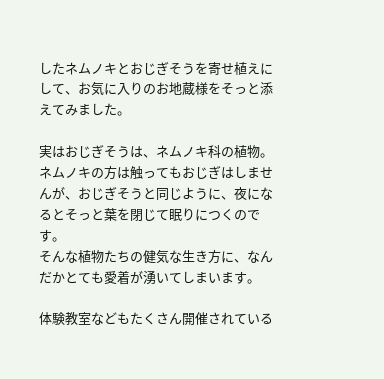したネムノキとおじぎそうを寄せ植えにして、お気に入りのお地蔵様をそっと添えてみました。

実はおじぎそうは、ネムノキ科の植物。
ネムノキの方は触ってもおじぎはしませんが、おじぎそうと同じように、夜になるとそっと葉を閉じて眠りにつくのです。
そんな植物たちの健気な生き方に、なんだかとても愛着が湧いてしまいます。

体験教室などもたくさん開催されている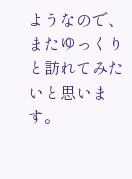ようなので、またゆっくりと訪れてみたいと思います。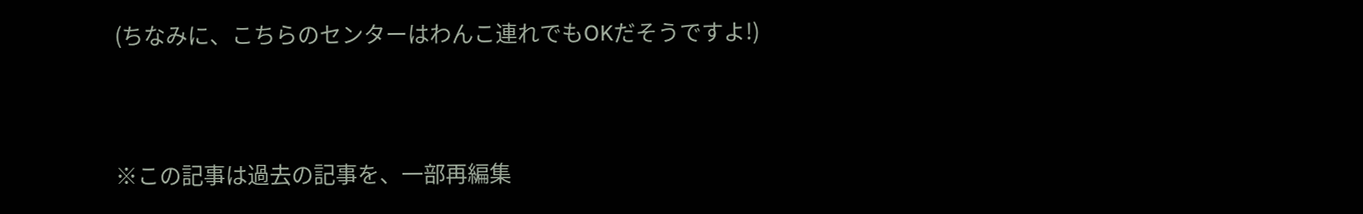(ちなみに、こちらのセンターはわんこ連れでもOKだそうですよ!)



※この記事は過去の記事を、一部再編集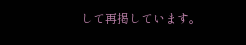して再掲しています。